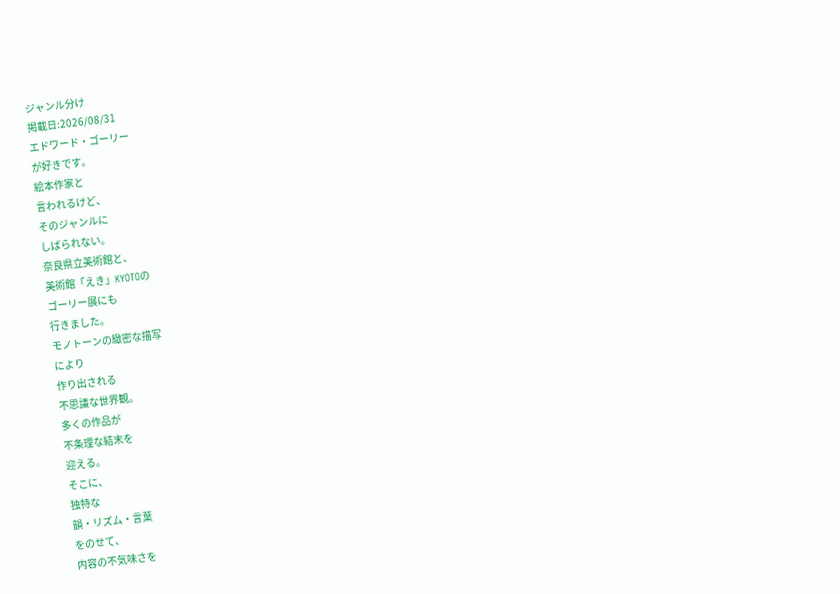ジャンル分け
掲載日:2026/08/31
エドワード・ゴーリー
が好きです。
絵本作家と
言われるけど、
そのジャンルに
しばられない。
奈良県立美術館と、
美術館「えき」KYOTOの
ゴーリー展にも
行きました。
モノトーンの緻密な描写
により
作り出される
不思議な世界観。
多くの作品が
不条理な結末を
迎える。
そこに、
独特な
韻・リズム・言葉
をのせて、
内容の不気味さを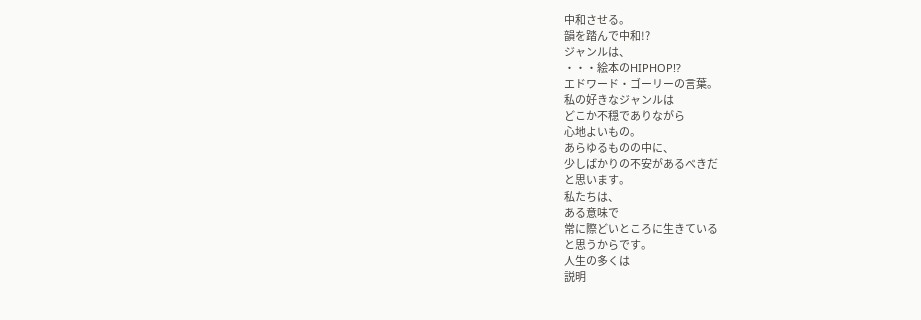中和させる。
韻を踏んで中和!?
ジャンルは、
・・・絵本のHIPHOP!?
エドワード・ゴーリーの言葉。
私の好きなジャンルは
どこか不穏でありながら
心地よいもの。
あらゆるものの中に、
少しばかりの不安があるべきだ
と思います。
私たちは、
ある意味で
常に際どいところに生きている
と思うからです。
人生の多くは
説明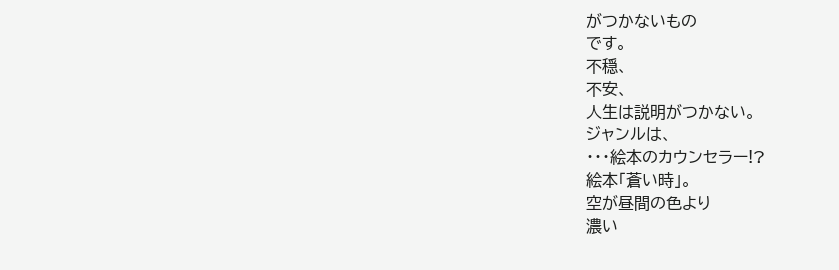がつかないもの
です。
不穏、
不安、
人生は説明がつかない。
ジャンルは、
・・・絵本のカウンセラー!?
絵本「蒼い時」。
空が昼間の色より
濃い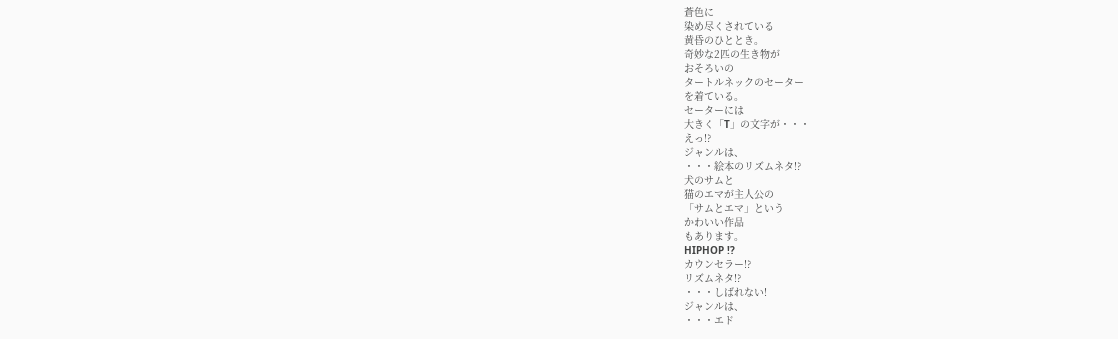蒼色に
染め尽くされている
黄昏のひととき。
奇妙な2匹の生き物が
おそろいの
タートルネックのセーター
を着ている。
セーターには
大きく「T」の文字が・・・
えっ!?
ジャンルは、
・・・絵本のリズムネタ!?
犬のサムと
猫のエマが主人公の
「サムとエマ」という
かわいい作品
もあります。
HIPHOP !?
カウンセラー!?
リズムネタ!?
・・・しばれない!
ジャンルは、
・・・エド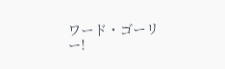ワード・ゴーリー!